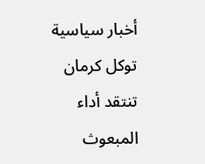أخبار سياسية
توكل كرمان تنتقد أداء المبعوث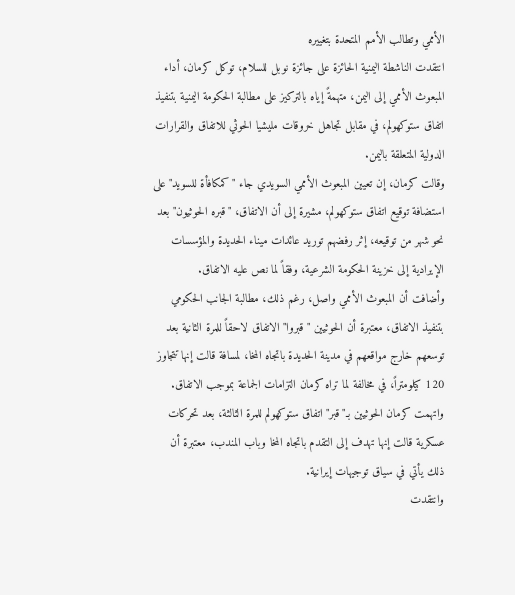الأممي وتطالب الأمم المتحدة بتغييره
انتقدت الناشطة اليمنية الحائزة على جائزة نوبل للسلام، توكل كرمان، أداء المبعوث الأممي إلى اليمن، متهمةً إياه بالتركيز على مطالبة الحكومة اليمنية بتنفيذ اتفاق ستوكهولم، في مقابل تجاهل خروقات مليشيا الحوثي للاتفاق والقرارات الدولية المتعلقة باليمن.
وقالت كرمان، إن تعيين المبعوث الأممي السويدي جاء "كمكافأة للسويد" على استضافة توقيع اتفاق ستوكهولم، مشيرة إلى أن الاتفاق، "قبره الحوثيون" بعد نحو شهر من توقيعه، إثر رفضهم توريد عائدات ميناء الحديدة والمؤسسات الإيرادية إلى خزينة الحكومة الشرعية، وفقاً لما نص عليه الاتفاق.
وأضافت أن المبعوث الأممي واصل، رغم ذلك، مطالبة الجانب الحكومي بتنفيذ الاتفاق، معتبرة أن الحوثيين "قبروا" الاتفاق لاحقاً للمرة الثانية بعد توسعهم خارج مواقعهم في مدينة الحديدة باتجاه المخا، لمسافة قالت إنها تتجاوز 120 كيلومتراً، في مخالفة لما تراه كرمان التزامات الجماعة بموجب الاتفاق.
واتهمت كرمان الحوثيين بـ"قبر" اتفاق ستوكهولم للمرة الثالثة، بعد تحركات عسكرية قالت إنها تهدف إلى التقدم باتجاه المخا وباب المندب، معتبرة أن ذلك يأتي في سياق توجيهات إيرانية.
وانتقدت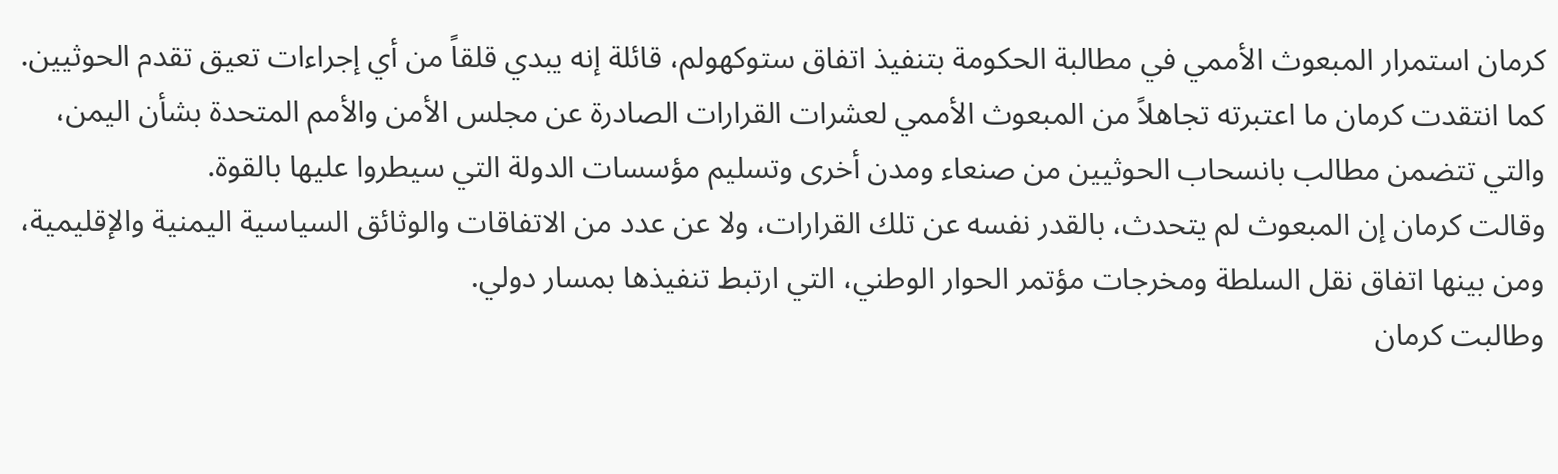كرمان استمرار المبعوث الأممي في مطالبة الحكومة بتنفيذ اتفاق ستوكهولم، قائلة إنه يبدي قلقاً من أي إجراءات تعيق تقدم الحوثيين.
كما انتقدت كرمان ما اعتبرته تجاهلاً من المبعوث الأممي لعشرات القرارات الصادرة عن مجلس الأمن والأمم المتحدة بشأن اليمن، والتي تتضمن مطالب بانسحاب الحوثيين من صنعاء ومدن أخرى وتسليم مؤسسات الدولة التي سيطروا عليها بالقوة.
وقالت كرمان إن المبعوث لم يتحدث، بالقدر نفسه عن تلك القرارات، ولا عن عدد من الاتفاقات والوثائق السياسية اليمنية والإقليمية، ومن بينها اتفاق نقل السلطة ومخرجات مؤتمر الحوار الوطني، التي ارتبط تنفيذها بمسار دولي.
وطالبت كرمان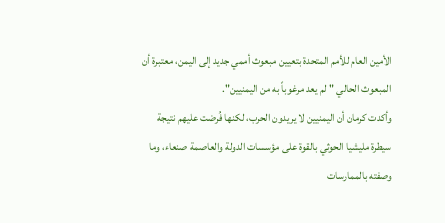الأمين العام للأمم المتحدة بتعيين مبعوث أممي جديد إلى اليمن، معتبرة أن المبعوث الحالي "لم يعد مرغوباً به من اليمنيين".
وأكدت كرمان أن اليمنيين لا يريدون الحرب، لكنها فُرضت عليهم نتيجة سيطرة مليشيا الحوثي بالقوة على مؤسسات الدولة والعاصمة صنعاء، وما وصفته بالممارسات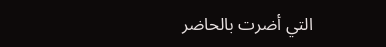التي أضرت بالحاضر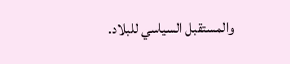والمستقبل السياسي للبلاد.